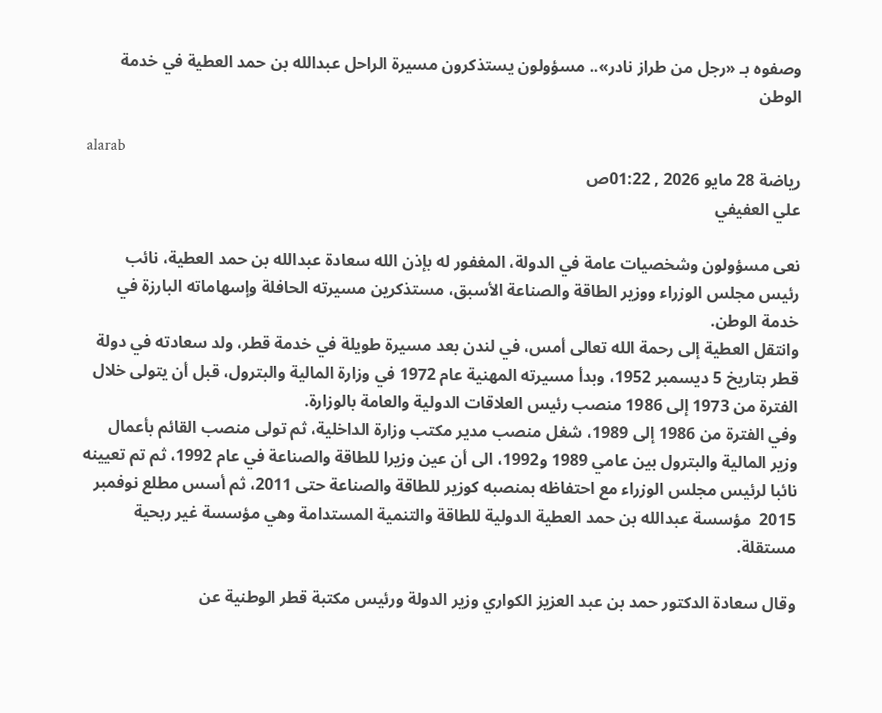وصفوه بـ «رجل من طراز نادر».. مسؤولون يستذكرون مسيرة الراحل عبدالله بن حمد العطية في خدمة الوطن

alarab
رياضة 28 مايو 2026 , 01:22ص
علي العفيفي

نعى مسؤولون وشخصيات عامة في الدولة، المغفور له بإذن الله سعادة عبدالله بن حمد العطية، نائب رئيس مجلس الوزراء ووزير الطاقة والصناعة الأسبق، مستذكرين مسيرته الحافلة وإسهاماته البارزة في خدمة الوطن.
وانتقل العطية إلى رحمة الله تعالى أمس، في لندن بعد مسيرة طويلة في خدمة قطر، ولد سعادته في دولة قطر بتاريخ 5 ديسمبر 1952، وبدأ مسيرته المهنية عام 1972 في وزارة المالية والبترول، قبل أن يتولى خلال الفترة من 1973 إلى 1986 منصب رئيس العلاقات الدولية والعامة بالوزارة.
وفي الفترة من 1986 إلى 1989، شغل منصب مدير مكتب وزارة الداخلية، ثم تولى منصب القائم بأعمال وزير المالية والبترول بين عامي 1989 و1992، الى أن عين وزيرا للطاقة والصناعة في عام 1992، ثم تم تعيينه نائبا لرئيس مجلس الوزراء مع احتفاظه بمنصبه كوزير للطاقة والصناعة حتى 2011، ثم أسس مطلع نوفمبر 2015  مؤسسة عبدالله بن حمد العطية الدولية للطاقة والتنمية المستدامة وهي مؤسسة غير ربحية مستقلة.

وقال سعادة الدكتور حمد بن عبد العزيز الكواري وزير الدولة ورئيس مكتبة قطر الوطنية عن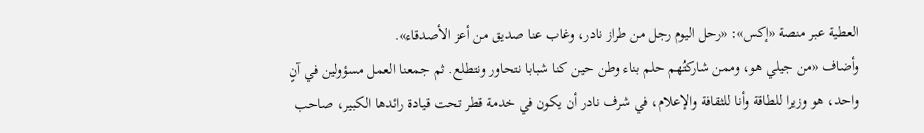العطية عبر منصة «إكس»: «رحل اليوم رجل من طراز نادر، وغاب عنا صديق من أعز الأصدقاء».
وأضاف «من جيلي هو، وممن شاركتُهم حلم بناء وطن حين كنا شبابا نتحاور ونتطلع. ثم جمعنا العمل مسؤولين في آنٍ واحد، هو وزيرا للطاقة وأنا للثقافة والإعلام، في شرف نادر أن يكون في خدمة قطر تحت قيادة رائدها الكبير، صاحب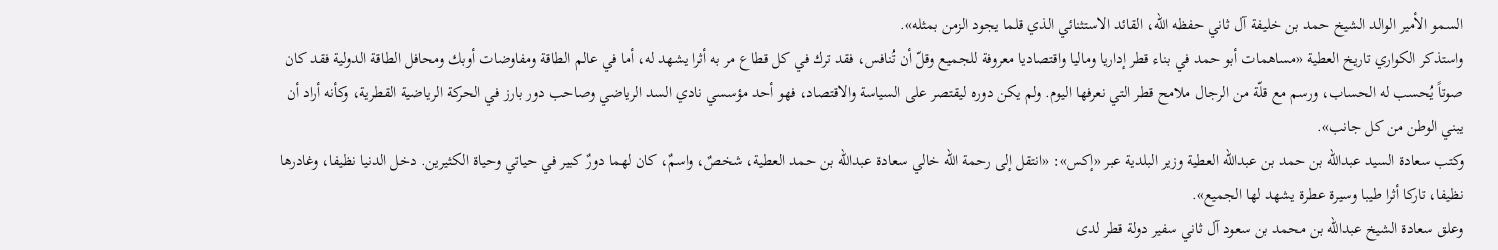السمو الأمير الوالد الشيخ حمد بن خليفة آل ثاني حفظه الله، القائد الاستثنائي الذي قلما يجود الزمن بمثله».
واستذكر الكواري تاريخ العطية «مساهمات أبو حمد في بناء قطر إداريا وماليا واقتصاديا معروفة للجميع وقلّ أن تُنافس، فقد ترك في كل قطاع مر به أثرا يشهد له، أما في عالم الطاقة ومفاوضات أوبك ومحافل الطاقة الدولية فقد كان صوتاً يُحسب له الحساب، ورسم مع قلّة من الرجال ملامح قطر التي نعرفها اليوم. ولم يكن دوره ليقتصر على السياسة والاقتصاد، فهو أحد مؤسسي نادي السد الرياضي وصاحب دور بارز في الحركة الرياضية القطرية، وكأنه أراد أن يبني الوطن من كل جانب».
وكتب سعادة السيد عبدالله بن حمد بن عبدالله العطية وزير البلدية عبر «إكس»: «انتقل إلى رحمة الله خالي سعادة عبدالله بن حمد العطية، شخصٌ، واسمٌ، كان لهما دورٌ كبير في حياتي وحياة الكثيرين. دخل الدنيا نظيفا، وغادرها نظيفا، تاركا أثرا طيبا وسيرة عطرة يشهد لها الجميع».
وعلق سعادة الشيخ عبدالله بن محمد بن سعود آل ثاني سفير دولة قطر لدى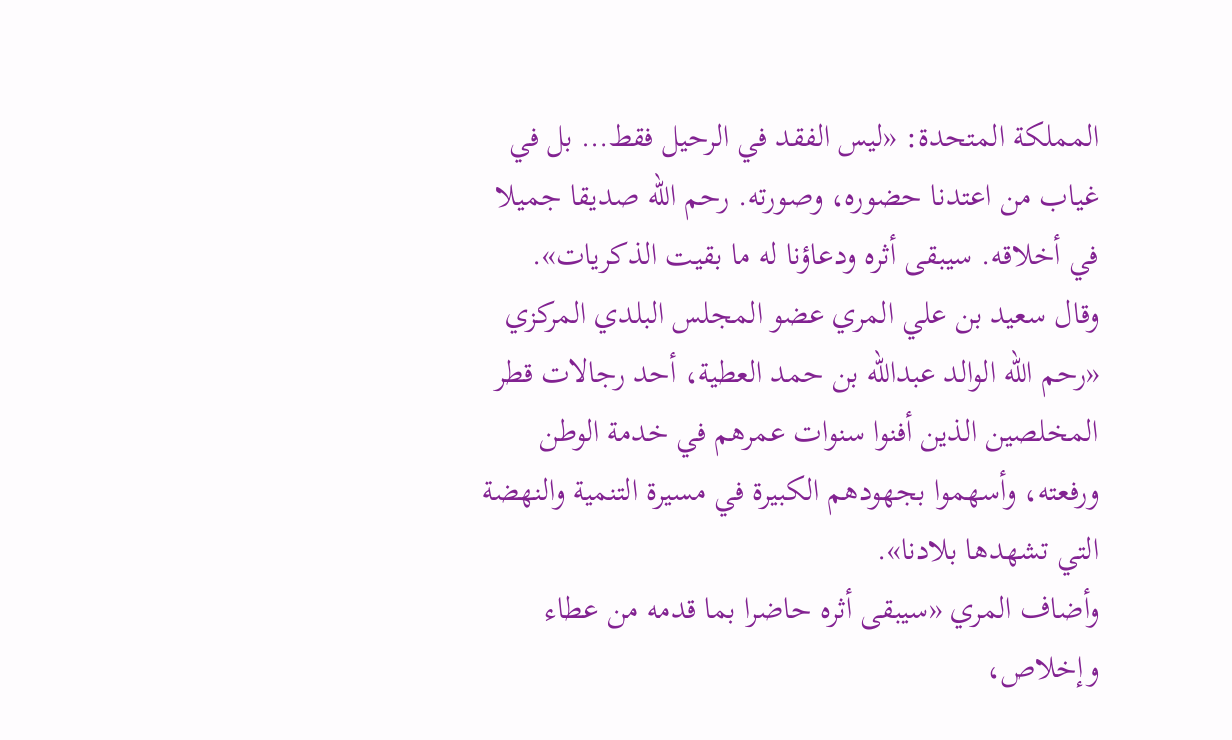المملكة المتحدة: «ليس الفقد في الرحيل فقط… بل في غياب من اعتدنا حضوره، وصورته. رحم الله صديقا جميلا في أخلاقه. سيبقى أثره ودعاؤنا له ما بقيت الذكريات».
وقال سعيد بن علي المري عضو المجلس البلدي المركزي «رحم الله الوالد عبدالله بن حمد العطية، أحد رجالات قطر المخلصين الذين أفنوا سنوات عمرهم في خدمة الوطن ورفعته، وأسهموا بجهودهم الكبيرة في مسيرة التنمية والنهضة التي تشهدها بلادنا».
وأضاف المري «سيبقى أثره حاضرا بما قدمه من عطاء وإخلاص،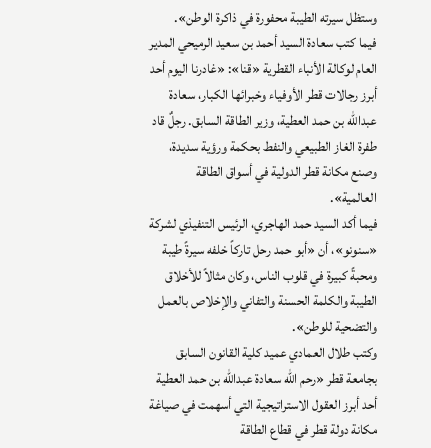وستظل سيرته الطيبة محفورة في ذاكرة الوطن».
فيما كتب سعادة السيد أحمد بن سعيد الرميحي المدير العام لوكالة الأنباء القطرية «قنا»: «غادرنا اليوم أحد أبرز رجالات قطر الأوفياء وخبرائها الكبار، سعادة عبدالله بن حمد العطية، وزير الطاقة السابق. رجلٌ قاد طفرة الغاز الطبيعي والنفط بحكمة ورؤية سديدة، وصنع مكانة قطر الدولية في أسواق الطاقة العالمية».
فيما أكد السيد حمد الهاجري، الرئيس التنفيذي لشركة «سنونو»، أن «أبو حمد رحل تاركاً خلفه سيرةً طيبة ومحبةً كبيرة في قلوب الناس، وكان مثالاً للأخلاق الطيبة والكلمة الحسنة والتفاني والإخلاص بالعمل والتضحية للوطن».
وكتب طلال العمادي عميد كلية القانون السابق بجامعة قطر «رحم الله سعادة عبدالله بن حمد العطية أحد أبرز العقول الاستراتيجية التي أسهمت في صياغة مكانة دولة قطر في قطاع الطاقة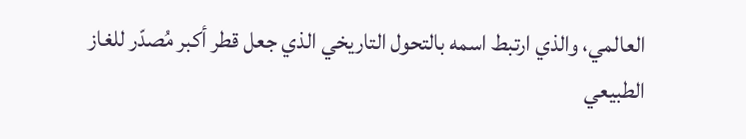العالمي، والذي ارتبط اسمه بالتحول التاريخي الذي جعل قطر أكبر مُصدّر للغاز الطبيعي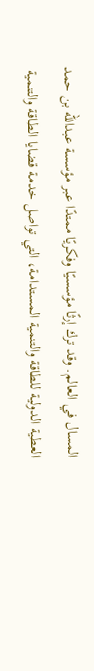المسال في العالم. وقد ترك إرثًا مؤسسيًا وفكريًا ممتدًا عبر مؤسسة عبدالله بن حمد العطية الدولية للطاقة والتنمية المستدامة، التي تواصل خدمة قضايا الطاقة والتنمية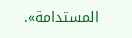المستدامة».